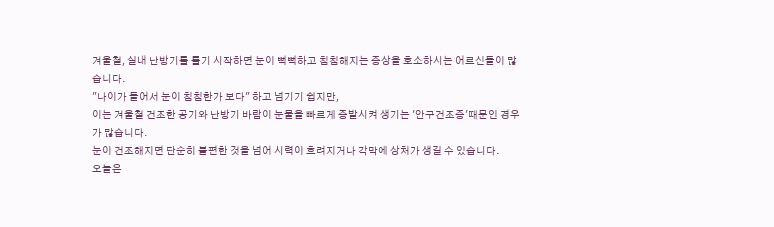겨울철, 실내 난방기를 틀기 시작하면 눈이 뻑뻑하고 침침해지는 증상을 호소하시는 어르신들이 많습니다.
"나이가 들어서 눈이 침침한가 보다" 하고 넘기기 쉽지만,
이는 겨울철 건조한 공기와 난방기 바람이 눈물을 빠르게 증발시켜 생기는 '안구건조증'때문인 경우가 많습니다.
눈이 건조해지면 단순히 불편한 것을 넘어 시력이 흐려지거나 각막에 상처가 생길 수 있습니다.
오늘은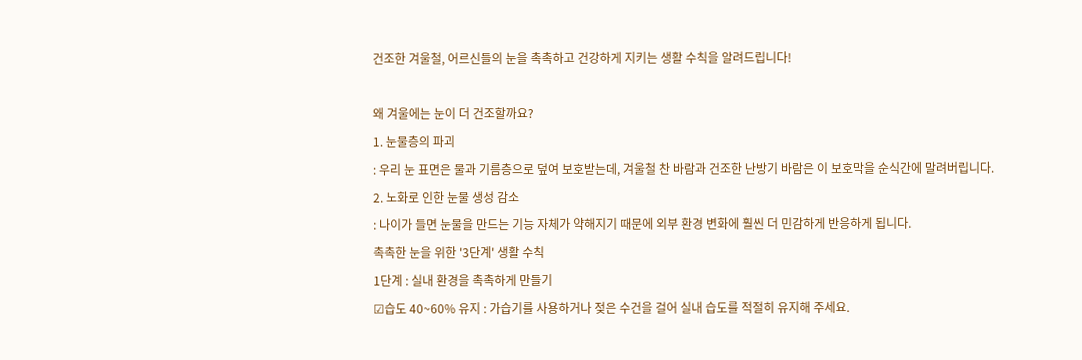건조한 겨울철, 어르신들의 눈을 촉촉하고 건강하게 지키는 생활 수칙을 알려드립니다!

왜 겨울에는 눈이 더 건조할까요?
1. 눈물층의 파괴
: 우리 눈 표면은 물과 기름층으로 덮여 보호받는데, 겨울철 찬 바람과 건조한 난방기 바람은 이 보호막을 순식간에 말려버립니다.
2. 노화로 인한 눈물 생성 감소
: 나이가 들면 눈물을 만드는 기능 자체가 약해지기 때문에 외부 환경 변화에 훨씬 더 민감하게 반응하게 됩니다.
촉촉한 눈을 위한 '3단계' 생활 수칙
1단계 : 실내 환경을 촉촉하게 만들기
☑습도 40~60% 유지 : 가습기를 사용하거나 젖은 수건을 걸어 실내 습도를 적절히 유지해 주세요.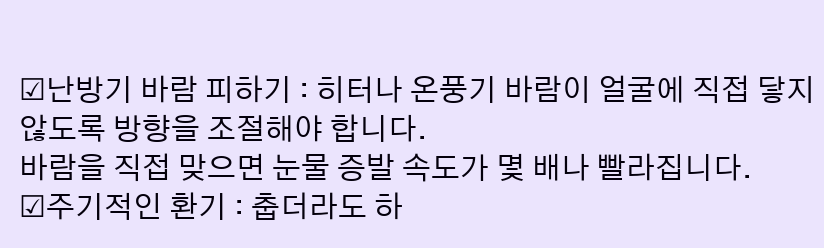☑난방기 바람 피하기 : 히터나 온풍기 바람이 얼굴에 직접 닿지 않도록 방향을 조절해야 합니다.
바람을 직접 맞으면 눈물 증발 속도가 몇 배나 빨라집니다.
☑주기적인 환기 : 춥더라도 하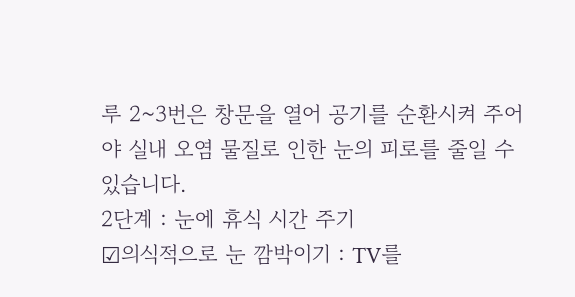루 2~3번은 창문을 열어 공기를 순환시켜 주어야 실내 오염 물질로 인한 눈의 피로를 줄일 수 있습니다.
2단계 : 눈에 휴식 시간 주기
☑의식적으로 눈 깜박이기 : TV를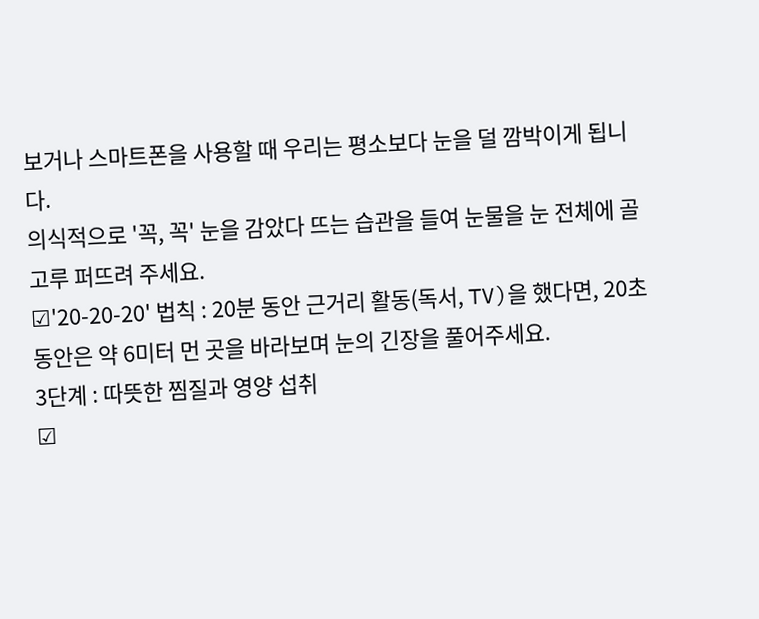보거나 스마트폰을 사용할 때 우리는 평소보다 눈을 덜 깜박이게 됩니다.
의식적으로 '꼭, 꼭' 눈을 감았다 뜨는 습관을 들여 눈물을 눈 전체에 골고루 퍼뜨려 주세요.
☑'20-20-20' 법칙 : 20분 동안 근거리 활동(독서, TV)을 했다면, 20초 동안은 약 6미터 먼 곳을 바라보며 눈의 긴장을 풀어주세요.
3단계 : 따뜻한 찜질과 영양 섭취
☑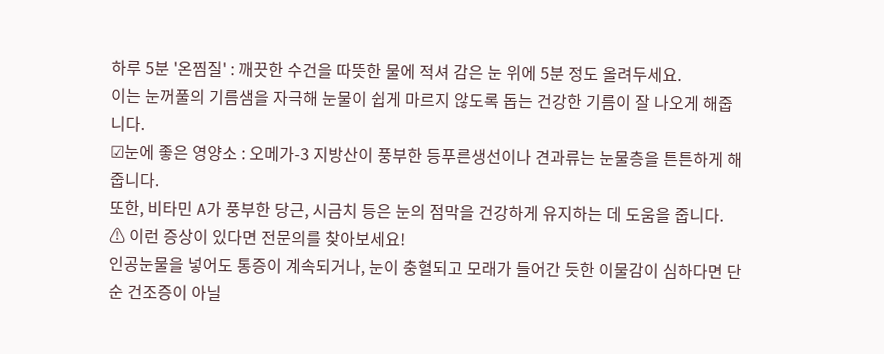하루 5분 '온찜질' : 깨끗한 수건을 따뜻한 물에 적셔 감은 눈 위에 5분 정도 올려두세요.
이는 눈꺼풀의 기름샘을 자극해 눈물이 쉽게 마르지 않도록 돕는 건강한 기름이 잘 나오게 해줍니다.
☑눈에 좋은 영양소 : 오메가-3 지방산이 풍부한 등푸른생선이나 견과류는 눈물층을 튼튼하게 해줍니다.
또한, 비타민 A가 풍부한 당근, 시금치 등은 눈의 점막을 건강하게 유지하는 데 도움을 줍니다.
⚠ 이런 증상이 있다면 전문의를 찾아보세요!
인공눈물을 넣어도 통증이 계속되거나, 눈이 충혈되고 모래가 들어간 듯한 이물감이 심하다면 단순 건조증이 아닐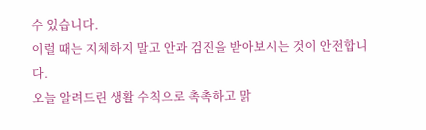수 있습니다.
이럴 때는 지체하지 말고 안과 검진을 받아보시는 것이 안전합니다.
오늘 알려드린 생활 수칙으로 촉촉하고 맑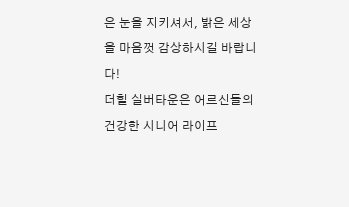은 눈을 지키셔서, 밝은 세상을 마음껏 감상하시길 바랍니다!
더힐 실버타운은 어르신들의 건강한 시니어 라이프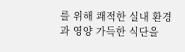를 위해 쾌적한 실내 환경과 영양 가득한 식단을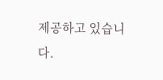제공하고 있습니다.